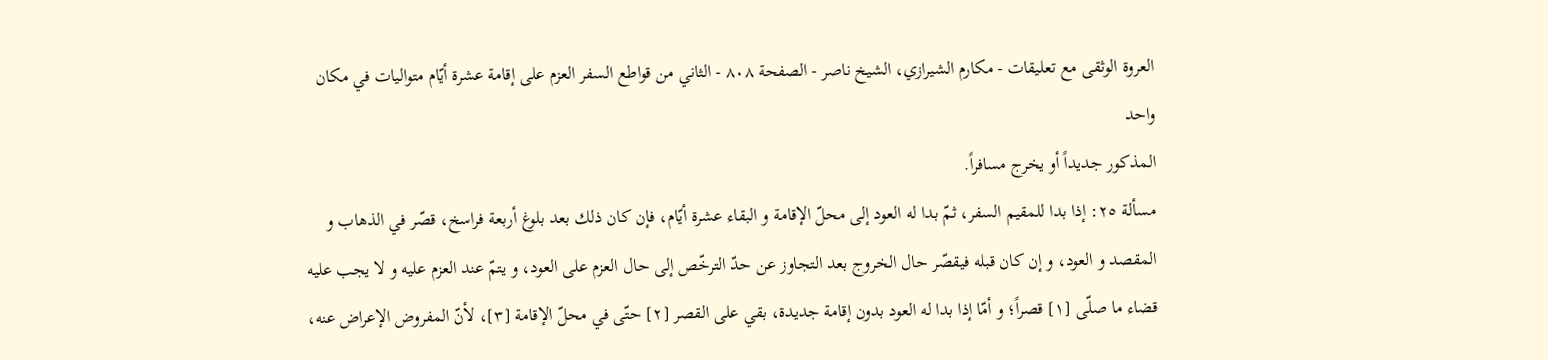العروة الوثقى مع تعليقات - مكارم الشيرازي، الشيخ ناصر - الصفحة ٨٠٨ - الثاني من قواطع السفر العزم على إقامة عشرة أيّام متواليات في مكان واحد
المذكور جديداً أو يخرج مسافراً.
مسألة ٢٥: إذا بدا للمقيم السفر، ثمّ بدا له العود إلى محلّ الإقامة و البقاء عشرة أيّام، فإن كان ذلك بعد بلوغ أربعة فراسخ، قصّر في الذهاب و المقصد و العود، و إن كان قبله فيقصّر حال الخروج بعد التجاوز عن حدّ الترخّص إلى حال العزم على العود، و يتمّ عند العزم عليه و لا يجب عليه قضاء ما صلّى [١] قصراً؛ و أمّا إذا بدا له العود بدون إقامة جديدة، بقي على القصر [٢] حتّى في محلّ الإقامة [٣]، لأنّ المفروض الإعراض عنه،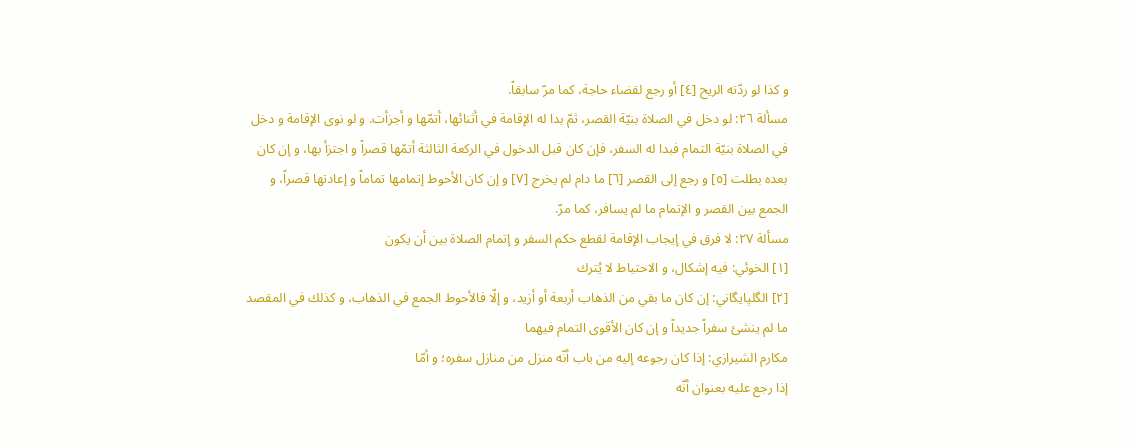و كذا لو ردّته الريح [٤] أو رجع لقضاء حاجة، كما مرّ سابقاً.
مسألة ٢٦: لو دخل في الصلاة بنيّة القصر، ثمّ بدا له الإقامة في أثنائها، أتمّها و أجزأت. و لو نوى الإقامة و دخل في الصلاة بنيّة التمام فبدا له السفر، فإن كان قبل الدخول في الركعة الثالثة أتمّها قصراً و اجتزأ بها، و إن كان بعده بطلت [٥] و رجع إلى القصر [٦] ما دام لم يخرج [٧] و إن كان الأحوط إتمامها تماماً و إعادتها قصراً، و الجمع بين القصر و الإتمام ما لم يسافر، كما مرّ.
مسألة ٢٧: لا فرق في إيجاب الإقامة لقطع حكم السفر و إتمام الصلاة بين أن يكون
[١] الخوئي: فيه إشكال، و الاحتياط لا يُترك
[٢] الگلپايگاني: إن كان ما بقي من الذهاب أربعة أو أزيد، و إلّا فالأحوط الجمع في الذهاب، و كذلك في المقصد ما لم ينشئ سفراً جديداً و إن كان الأقوى التمام فيهما
مكارم الشيرازي: إذا كان رجوعه إليه من باب أنّه منزل من منازل سفره؛ و أمّا
إذا رجع عليه بعنوان أنّه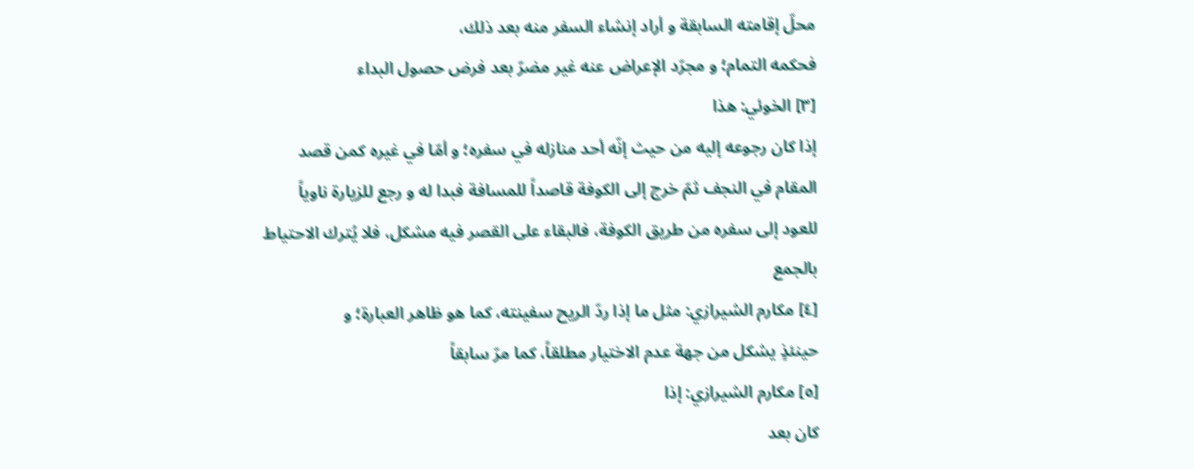محلّ إقامته السابقة و أراد إنشاء السفر منه بعد ذلك،
فحكمه التمام؛ و مجرّد الإعراض عنه غير مضرّ بعد فرض حصول البداء
[٣] الخوئي: هذا
إذا كان رجوعه إليه من حيث إنّه أحد منازله في سفره؛ و أمّا في غيره كمن قصد
المقام في النجف ثمّ خرج إلى الكوفة قاصداً للمسافة فبدا له و رجع للزيارة ناوياً
للعود إلى سفره من طريق الكوفة، فالبقاء على القصر فيه مشكل، فلا يُترك الاحتياط
بالجمع
[٤] مكارم الشيرازي: مثل ما إذا ردّ الريح سفينته، كما هو ظاهر العبارة؛ و
حينئذٍ يشكل من جهة عدم الاختيار مطلقاً، كما مرّ سابقاً
[٥] مكارم الشيرازي: إذا
كان بعد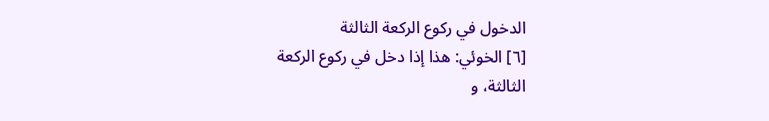الدخول في ركوع الركعة الثالثة
[٦] الخوئي: هذا إذا دخل في ركوع الركعة
الثالثة، و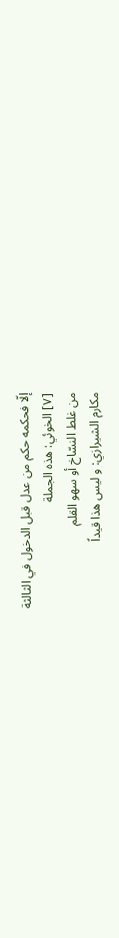إلّا فحكمه حكم من عدل قبل الدخول في الثالثة
[٧] الخوئي: هذه الجملة
من غلط النسّاخ أو سهو القلم
مكارم الشيرازي: و ليس هذا قيداً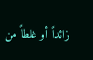زائداً أو غلطاً من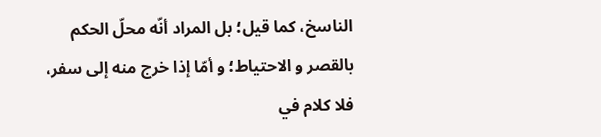الناسخ، كما قيل؛ بل المراد أنّه محلّ الحكم بالقصر و الاحتياط؛ و أمّا إذا خرج منه إلى سفر، فلا كلام في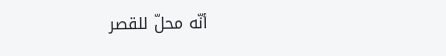أنّه محلّ للقصر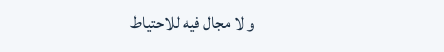و لا مجال فيه للاحتياط